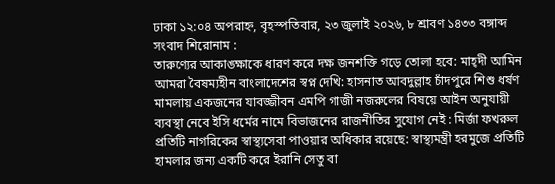ঢাকা ১২:০৪ অপরাহ্ন, বৃহস্পতিবার, ২৩ জুলাই ২০২৬, ৮ শ্রাবণ ১৪৩৩ বঙ্গাব্দ
সংবাদ শিরোনাম :
তারুণ্যের আকাঙ্ক্ষাকে ধারণ করে দক্ষ জনশক্তি গড়ে তোলা হবে: মাহ্দী আমিন আমরা বৈষম্যহীন বাংলাদেশের স্বপ্ন দেখি: হাসনাত আবদুল্লাহ চাঁদপুরে শিশু ধর্ষণ মামলায় একজনের যাবজ্জীবন এমপি গাজী নজরুলের বিষয়ে আইন অনুযায়ী ব্যবস্থা নেবে ইসি ধর্মের নামে বিভাজনের রাজনীতির সুযোগ নেই : মির্জা ফখরুল প্রতিটি নাগরিকের স্বাস্থ্যসেবা পাওয়ার অধিকার রয়েছে: স্বাস্থ্যমন্ত্রী হরমুজে প্রতিটি হামলার জন্য একটি করে ইরানি সেতু বা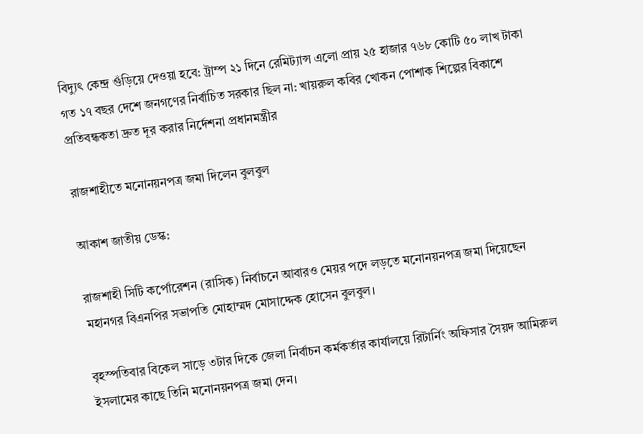বিদ্যুৎ কেন্দ্র গুঁড়িয়ে দেওয়া হবে: ট্রাম্প ২১ দিনে রেমিট্যান্স এলো প্রায় ২৫ হাজার ৭৬৮ কোটি ৫০ লাখ টাকা গত ১৭ বছর দেশে জনগণের নির্বাচিত সরকার ছিল না: খায়রুল কবির খোকন পোশাক শিল্পের বিকাশে প্রতিবন্ধকতা দ্রুত দূর করার নির্দেশনা প্রধানমন্ত্রীর

রাজশাহীতে মনোনয়নপত্র জমা দিলেন বুলবুল

আকাশ জাতীয় ডেস্ক:

রাজশাহী সিটি কর্পোরেশন (রাসিক) নির্বাচনে আবারও মেয়র পদে লড়তে মনোনয়নপত্র জমা দিয়েছেন মহানগর বিএনপির সভাপতি মোহাম্মদ মোসাদ্দেক হোসেন বুলবুল।

বৃহস্পতিবার বিকেল সাড়ে ৩টার দিকে জেলা নির্বাচন কর্মকর্তার কার্যালয়ে রিটার্নিং অফিসার সৈয়দ আমিরুল ইসলামের কাছে তিনি মনোনয়নপত্র জমা দেন।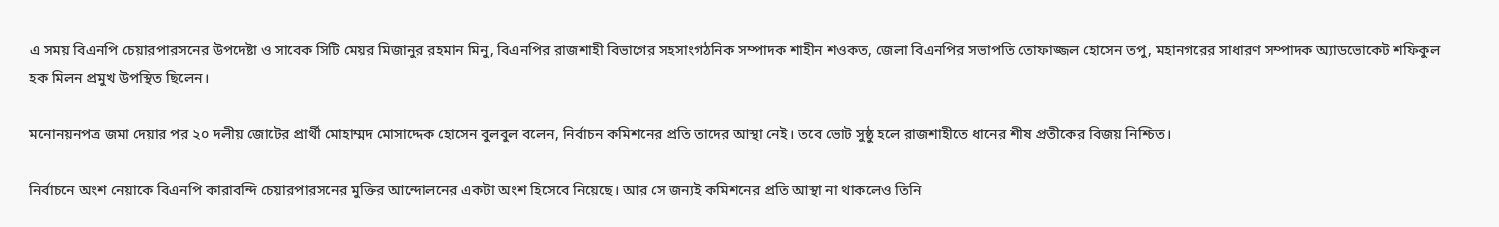এ সময় বিএনপি চেয়ারপারসনের উপদেষ্টা ও সাবেক সিটি মেয়র মিজানুর রহমান মিনু, বিএনপির রাজশাহী বিভাগের সহসাংগঠনিক সম্পাদক শাহীন শওকত, জেলা বিএনপির সভাপতি তোফাজ্জল হোসেন তপু, মহানগরের সাধারণ সম্পাদক অ্যাডভোকেট শফিকুল হক মিলন প্রমুখ উপস্থিত ছিলেন।

মনোনয়নপত্র জমা দেয়ার পর ২০ দলীয় জোটের প্রার্থী মোহাম্মদ মোসাদ্দেক হোসেন বুলবুল বলেন, নির্বাচন কমিশনের প্রতি তাদের আস্থা নেই। তবে ভোট সুষ্ঠু হলে রাজশাহীতে ধানের শীষ প্রতীকের বিজয় নিশ্চিত।

নির্বাচনে অংশ নেয়াকে বিএনপি কারাবন্দি চেয়ারপারসনের মুক্তির আন্দোলনের একটা অংশ হিসেবে নিয়েছে। আর সে জন্যই কমিশনের প্রতি আস্থা না থাকলেও তিনি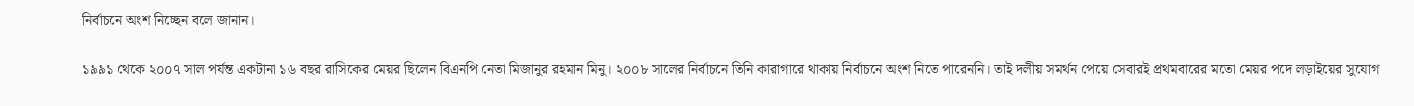নির্বাচনে অংশ নিচ্ছেন বলে জানান।

১৯৯১ থেকে ২০০৭ সাল পর্যন্ত একটানা ১৬ বছর রাসিকের মেয়র ছিলেন বিএনপি নেতা মিজানুর রহমান মিনু। ২০০৮ সালের নির্বাচনে তিনি কারাগারে থাকায় নির্বাচনে অংশ নিতে পারেননি। তাই দলীয় সমর্থন পেয়ে সেবারই প্রথমবারের মতো মেয়র পদে লড়াইয়ের সুযোগ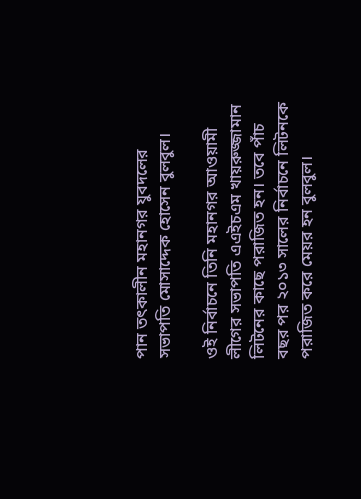পান তৎকালীন মহানগর যুবদলের সভাপতি মোসাদ্দেক হোসেন বুলবুল।

ওই নির্বাচনে তিনি মহানগর আওয়ামী লীগের সভাপতি এএইচএম খায়রুজ্জামান লিটনের কাছে পরাজিত হন। তবে পাঁচ বছর পর ২০১৩ সালের নির্বাচনে লিটনকে পরাজিত করে মেয়র হন বুলবুল।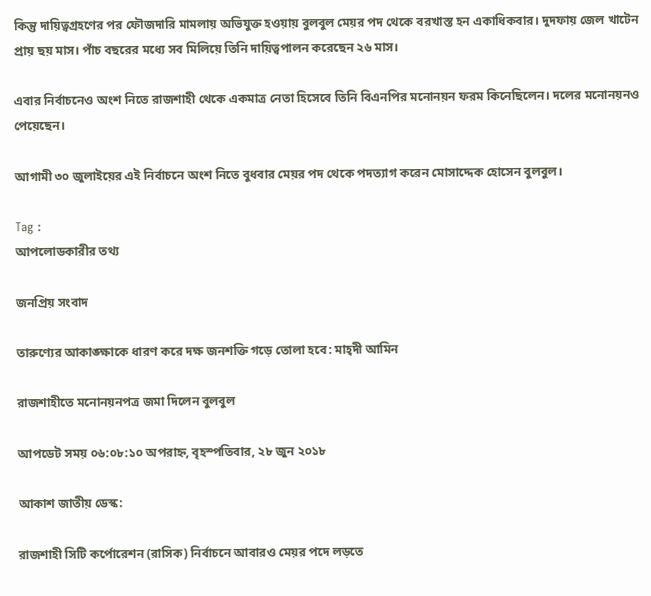কিন্তু দায়িত্বগ্রহণের পর ফৌজদারি মামলায় অভিযুক্ত হওয়ায় বুলবুল মেয়র পদ থেকে বরখাস্ত হন একাধিকবার। দুদফায় জেল খাটেন প্রায় ছয় মাস। পাঁচ বছরের মধ্যে সব মিলিয়ে তিনি দায়িত্বপালন করেছেন ২৬ মাস।

এবার নির্বাচনেও অংশ নিতে রাজশাহী থেকে একমাত্র নেতা হিসেবে তিনি বিএনপির মনোনয়ন ফরম কিনেছিলেন। দলের মনোনয়নও পেয়েছেন।

আগামী ৩০ জুলাইয়ের এই নির্বাচনে অংশ নিতে বুধবার মেয়র পদ থেকে পদত্যাগ করেন মোসাদ্দেক হোসেন বুলবুল।

Tag :
আপলোডকারীর তথ্য

জনপ্রিয় সংবাদ

তারুণ্যের আকাঙ্ক্ষাকে ধারণ করে দক্ষ জনশক্তি গড়ে তোলা হবে: মাহ্দী আমিন

রাজশাহীতে মনোনয়নপত্র জমা দিলেন বুলবুল

আপডেট সময় ০৬:০৮:১০ অপরাহ্ন, বৃহস্পতিবার, ২৮ জুন ২০১৮

আকাশ জাতীয় ডেস্ক:

রাজশাহী সিটি কর্পোরেশন (রাসিক) নির্বাচনে আবারও মেয়র পদে লড়তে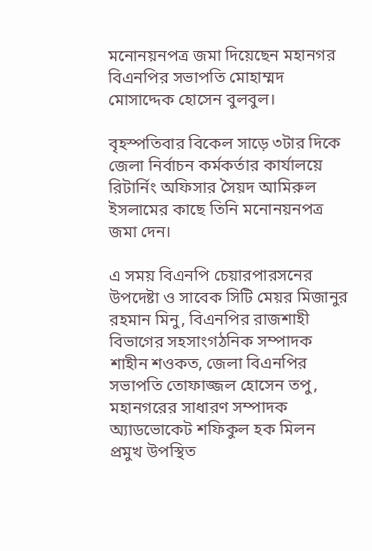মনোনয়নপত্র জমা দিয়েছেন মহানগর বিএনপির সভাপতি মোহাম্মদ মোসাদ্দেক হোসেন বুলবুল।

বৃহস্পতিবার বিকেল সাড়ে ৩টার দিকে জেলা নির্বাচন কর্মকর্তার কার্যালয়ে রিটার্নিং অফিসার সৈয়দ আমিরুল ইসলামের কাছে তিনি মনোনয়নপত্র জমা দেন।

এ সময় বিএনপি চেয়ারপারসনের উপদেষ্টা ও সাবেক সিটি মেয়র মিজানুর রহমান মিনু, বিএনপির রাজশাহী বিভাগের সহসাংগঠনিক সম্পাদক শাহীন শওকত, জেলা বিএনপির সভাপতি তোফাজ্জল হোসেন তপু, মহানগরের সাধারণ সম্পাদক অ্যাডভোকেট শফিকুল হক মিলন প্রমুখ উপস্থিত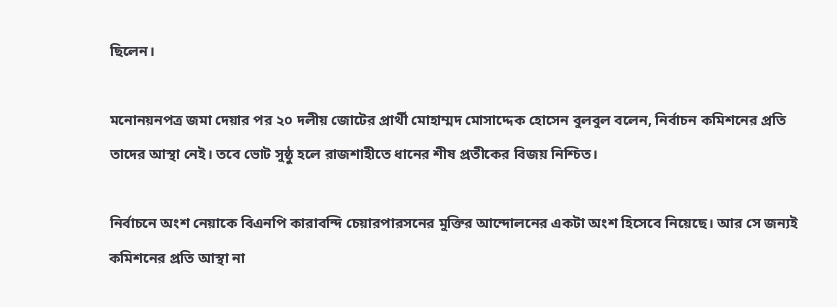ছিলেন।

মনোনয়নপত্র জমা দেয়ার পর ২০ দলীয় জোটের প্রার্থী মোহাম্মদ মোসাদ্দেক হোসেন বুলবুল বলেন, নির্বাচন কমিশনের প্রতি তাদের আস্থা নেই। তবে ভোট সুষ্ঠু হলে রাজশাহীতে ধানের শীষ প্রতীকের বিজয় নিশ্চিত।

নির্বাচনে অংশ নেয়াকে বিএনপি কারাবন্দি চেয়ারপারসনের মুক্তির আন্দোলনের একটা অংশ হিসেবে নিয়েছে। আর সে জন্যই কমিশনের প্রতি আস্থা না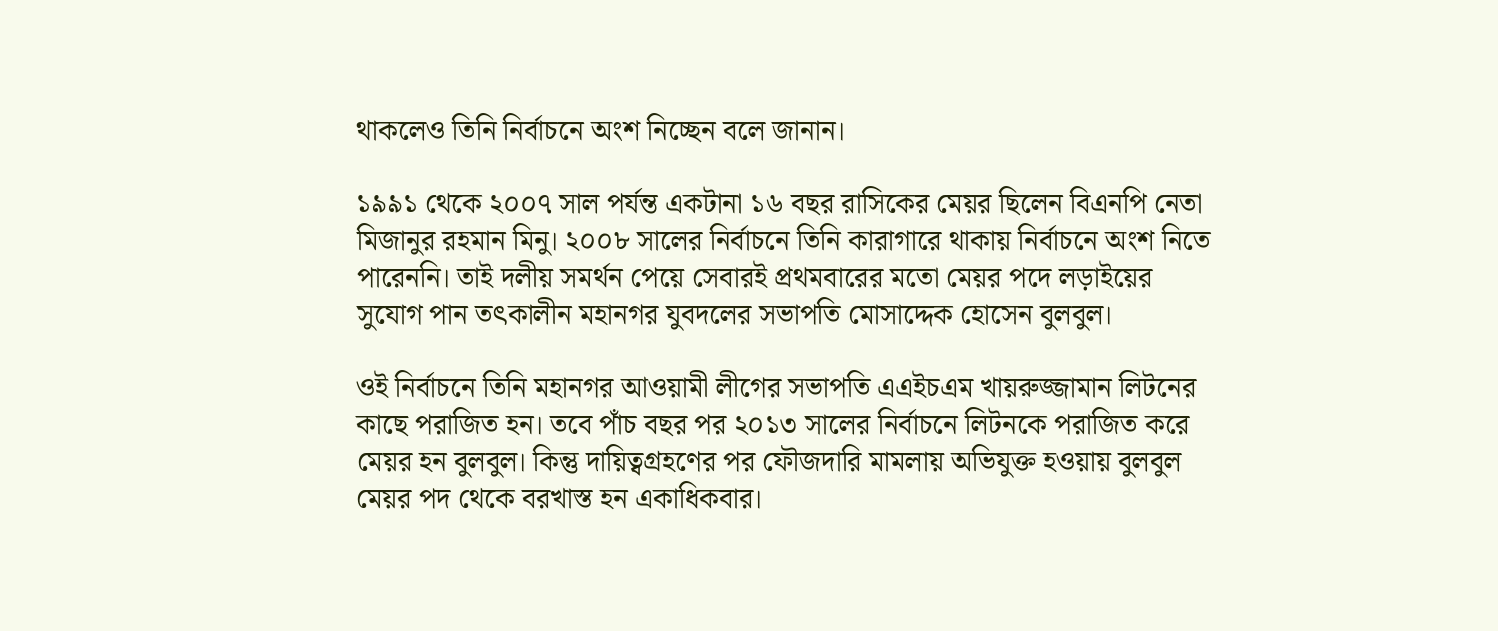থাকলেও তিনি নির্বাচনে অংশ নিচ্ছেন বলে জানান।

১৯৯১ থেকে ২০০৭ সাল পর্যন্ত একটানা ১৬ বছর রাসিকের মেয়র ছিলেন বিএনপি নেতা মিজানুর রহমান মিনু। ২০০৮ সালের নির্বাচনে তিনি কারাগারে থাকায় নির্বাচনে অংশ নিতে পারেননি। তাই দলীয় সমর্থন পেয়ে সেবারই প্রথমবারের মতো মেয়র পদে লড়াইয়ের সুযোগ পান তৎকালীন মহানগর যুবদলের সভাপতি মোসাদ্দেক হোসেন বুলবুল।

ওই নির্বাচনে তিনি মহানগর আওয়ামী লীগের সভাপতি এএইচএম খায়রুজ্জামান লিটনের কাছে পরাজিত হন। তবে পাঁচ বছর পর ২০১৩ সালের নির্বাচনে লিটনকে পরাজিত করে মেয়র হন বুলবুল। কিন্তু দায়িত্বগ্রহণের পর ফৌজদারি মামলায় অভিযুক্ত হওয়ায় বুলবুল মেয়র পদ থেকে বরখাস্ত হন একাধিকবার।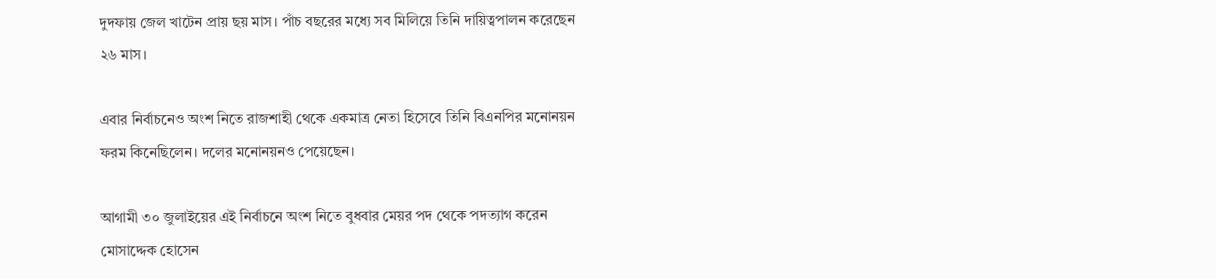দুদফায় জেল খাটেন প্রায় ছয় মাস। পাঁচ বছরের মধ্যে সব মিলিয়ে তিনি দায়িত্বপালন করেছেন ২৬ মাস।

এবার নির্বাচনেও অংশ নিতে রাজশাহী থেকে একমাত্র নেতা হিসেবে তিনি বিএনপির মনোনয়ন ফরম কিনেছিলেন। দলের মনোনয়নও পেয়েছেন।

আগামী ৩০ জুলাইয়ের এই নির্বাচনে অংশ নিতে বুধবার মেয়র পদ থেকে পদত্যাগ করেন মোসাদ্দেক হোসেন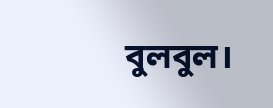বুলবুল।